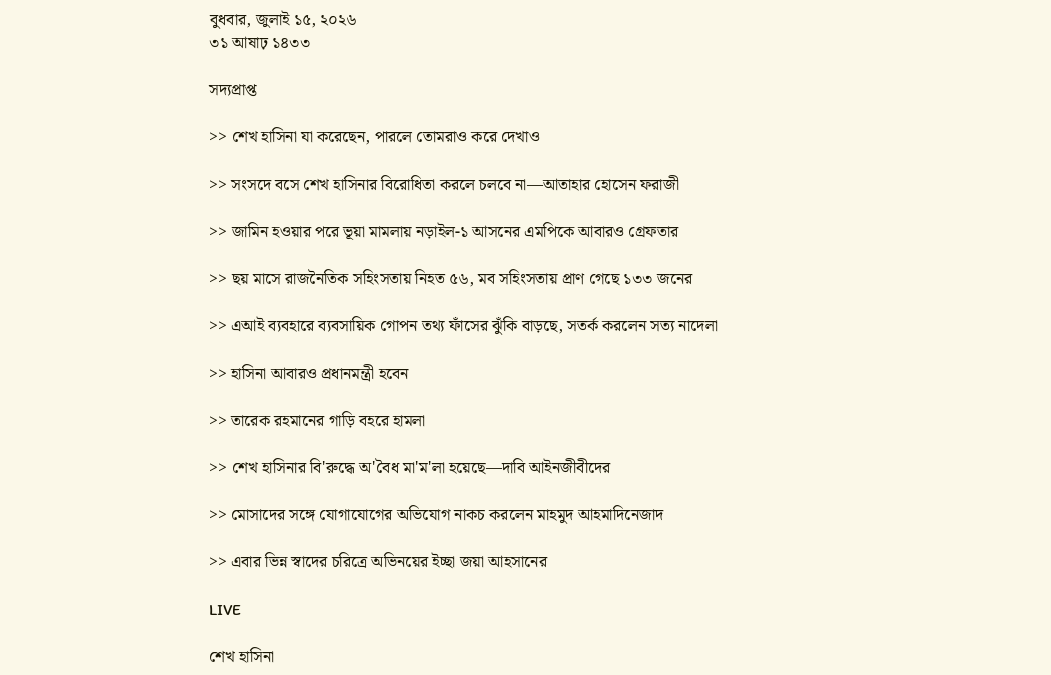বুধবার, জুলাই ১৫, ২০২৬
৩১ আষাঢ় ১৪৩৩

সদ্যপ্রাপ্ত

>> শেখ হাসিনা যা করেছেন, পারলে তোমরাও করে দেখাও

>> সংসদে বসে শেখ হাসিনার বিরোধিতা করলে চলবে না—আতাহার হোসেন ফরাজী

>> জামিন হওয়ার পরে ভূয়া মামলায় নড়াইল-১ আসনের এমপিকে আবারও গ্রেফতার

>> ছয় মাসে রাজনৈতিক সহিংসতায় নিহত ৫৬, মব সহিংসতায় প্রাণ গেছে ১৩৩ জনের

>> এআই ব্যবহারে ব্যবসায়িক গোপন তথ্য ফাঁসের ঝুঁকি বাড়ছে, সতর্ক করলেন সত্য নাদেলা

>> হাসিনা আবারও প্রধানমন্ত্রী হবেন

>> তারেক রহমানের গাড়ি বহরে হামলা

>> শেখ হাসিনার বি'রুদ্ধে অ'বৈধ মা'ম'লা হয়েছে—দাবি আইনজীবীদের

>> মোসাদের সঙ্গে যোগাযোগের অভিযোগ নাকচ করলেন মাহমুদ আহমাদিনেজাদ

>> এবার ভিন্ন স্বাদের চরিত্রে অভিনয়ের ইচ্ছা জয়া আহসানের

LIVE

শেখ হাসিনা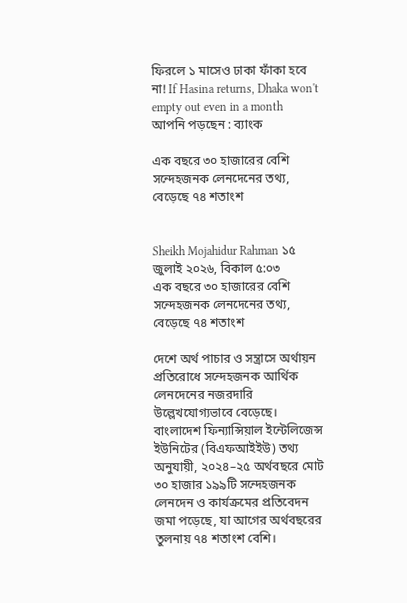ফিরলে ১ মাসেও ঢাকা ফাঁকা হবে না! If Hasina returns, Dhaka won't empty out even in a month
আপনি পড়ছেন : ব্যাংক

এক বছরে ৩০ হাজারের বেশি সন্দেহজনক লেনদেনের তথ্য, বেড়েছে ৭৪ শতাংশ


Sheikh Mojahidur Rahman ১৫ জুলাই ২০২৬, বিকাল ৫:০৩
এক বছরে ৩০ হাজারের বেশি সন্দেহজনক লেনদেনের তথ্য, বেড়েছে ৭৪ শতাংশ

দেশে অর্থ পাচার ও সন্ত্রাসে অর্থায়ন প্রতিরোধে সন্দেহজনক আর্থিক লেনদেনের নজরদারি উল্লেখযোগ্যভাবে বেড়েছে। বাংলাদেশ ফিন্যান্সিয়াল ইন্টেলিজেন্স ইউনিটের (বিএফআইইউ) তথ্য অনুযায়ী, ২০২৪–২৫ অর্থবছরে মোট ৩০ হাজার ১৯৯টি সন্দেহজনক লেনদেন ও কার্যক্রমের প্রতিবেদন জমা পড়েছে, যা আগের অর্থবছরের তুলনায় ৭৪ শতাংশ বেশি।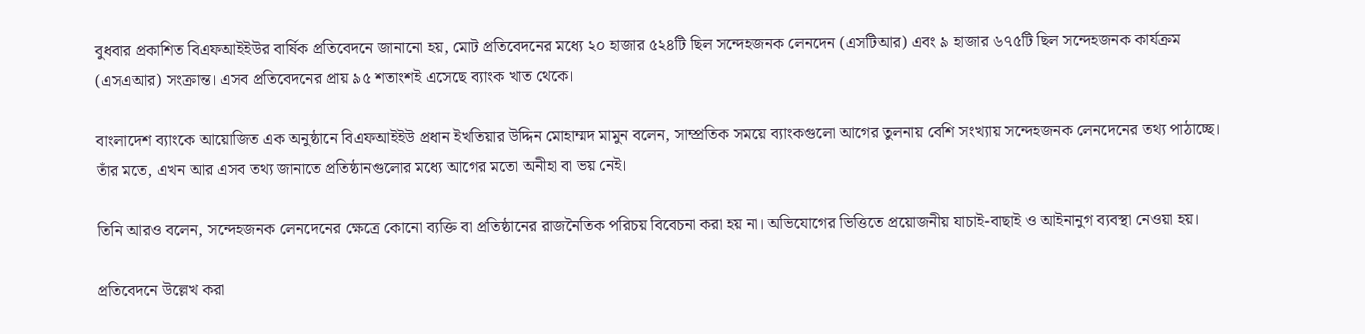বুধবার প্রকাশিত বিএফআইইউর বার্ষিক প্রতিবেদনে জানানো হয়, মোট প্রতিবেদনের মধ্যে ২০ হাজার ৫২৪টি ছিল সন্দেহজনক লেনদেন (এসটিআর) এবং ৯ হাজার ৬৭৫টি ছিল সন্দেহজনক কার্যক্রম (এসএআর) সংক্রান্ত। এসব প্রতিবেদনের প্রায় ৯৫ শতাংশই এসেছে ব্যাংক খাত থেকে।

বাংলাদেশ ব্যাংকে আয়োজিত এক অনুষ্ঠানে বিএফআইইউ প্রধান ইখতিয়ার উদ্দিন মোহাম্মদ মামুন বলেন, সাম্প্রতিক সময়ে ব্যাংকগুলো আগের তুলনায় বেশি সংখ্যায় সন্দেহজনক লেনদেনের তথ্য পাঠাচ্ছে। তাঁর মতে, এখন আর এসব তথ্য জানাতে প্রতিষ্ঠানগুলোর মধ্যে আগের মতো অনীহা বা ভয় নেই।

তিনি আরও বলেন, সন্দেহজনক লেনদেনের ক্ষেত্রে কোনো ব্যক্তি বা প্রতিষ্ঠানের রাজনৈতিক পরিচয় বিবেচনা করা হয় না। অভিযোগের ভিত্তিতে প্রয়োজনীয় যাচাই-বাছাই ও আইনানুগ ব্যবস্থা নেওয়া হয়।

প্রতিবেদনে উল্লেখ করা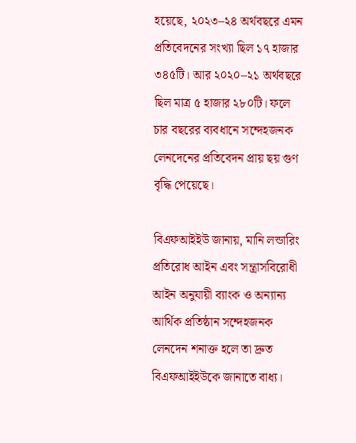হয়েছে, ২০২৩–২৪ অর্থবছরে এমন প্রতিবেদনের সংখ্যা ছিল ১৭ হাজার ৩৪৫টি। আর ২০২০–২১ অর্থবছরে ছিল মাত্র ৫ হাজার ২৮০টি। ফলে চার বছরের ব্যবধানে সন্দেহজনক লেনদেনের প্রতিবেদন প্রায় ছয় গুণ বৃদ্ধি পেয়েছে।

বিএফআইইউ জানায়, মানি লন্ডারিং প্রতিরোধ আইন এবং সন্ত্রাসবিরোধী আইন অনুযায়ী ব্যাংক ও অন্যান্য আর্থিক প্রতিষ্ঠান সন্দেহজনক লেনদেন শনাক্ত হলে তা দ্রুত বিএফআইইউকে জানাতে বাধ্য।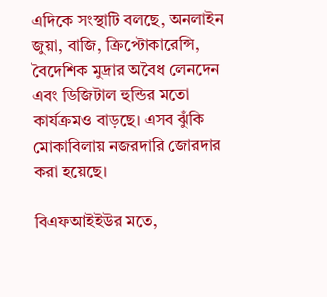এদিকে সংস্থাটি বলছে, অনলাইন জুয়া, বাজি, ক্রিপ্টোকারেন্সি, বৈদেশিক মুদ্রার অবৈধ লেনদেন এবং ডিজিটাল হুন্ডির মতো কার্যক্রমও বাড়ছে। এসব ঝুঁকি মোকাবিলায় নজরদারি জোরদার করা হয়েছে।

বিএফআইইউর মতে,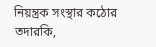নিয়ন্ত্রক সংস্থার কঠোর তদারকি,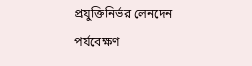প্রযুক্তিনির্ভর লেনদেন পর্যবেক্ষণ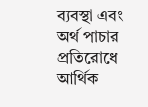ব্যবস্থা এবং অর্থ পাচার প্রতিরোধে আর্থিক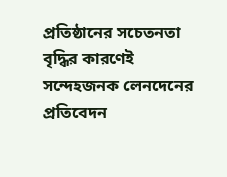প্রতিষ্ঠানের সচেতনতা বৃদ্ধির কারণেই সন্দেহজনক লেনদেনের প্রতিবেদন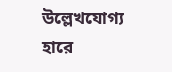উল্লেখযোগ্য হারে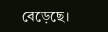বেড়েছে।